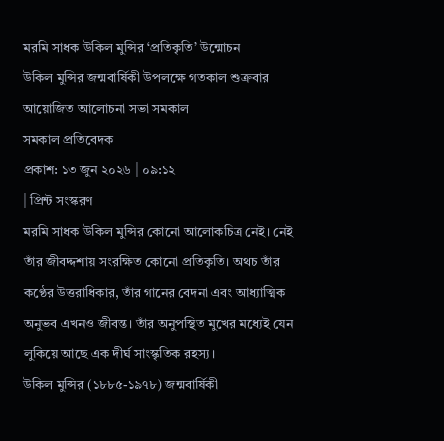মরমি সাধক উকিল মুন্সির ‘প্রতিকৃতি’ উন্মোচন
উকিল মুন্সির জন্মবার্ষিকী উপলক্ষে গতকাল শুক্রবার আয়োজিত আলোচনা সভা সমকাল
সমকাল প্রতিবেদক
প্রকাশ: ১৩ জুন ২০২৬ | ০৯:১২
| প্রিন্ট সংস্করণ
মরমি সাধক উকিল মুন্সির কোনো আলোকচিত্র নেই। নেই তাঁর জীবদ্দশায় সংরক্ষিত কোনো প্রতিকৃতি। অথচ তাঁর কণ্ঠের উত্তরাধিকার, তাঁর গানের বেদনা এবং আধ্যাত্মিক অনুভব এখনও জীবন্ত। তাঁর অনুপস্থিত মুখের মধ্যেই যেন লুকিয়ে আছে এক দীর্ঘ সাংস্কৃতিক রহস্য।
উকিল মুন্সির (১৮৮৫-১৯৭৮) জন্মবার্ষিকী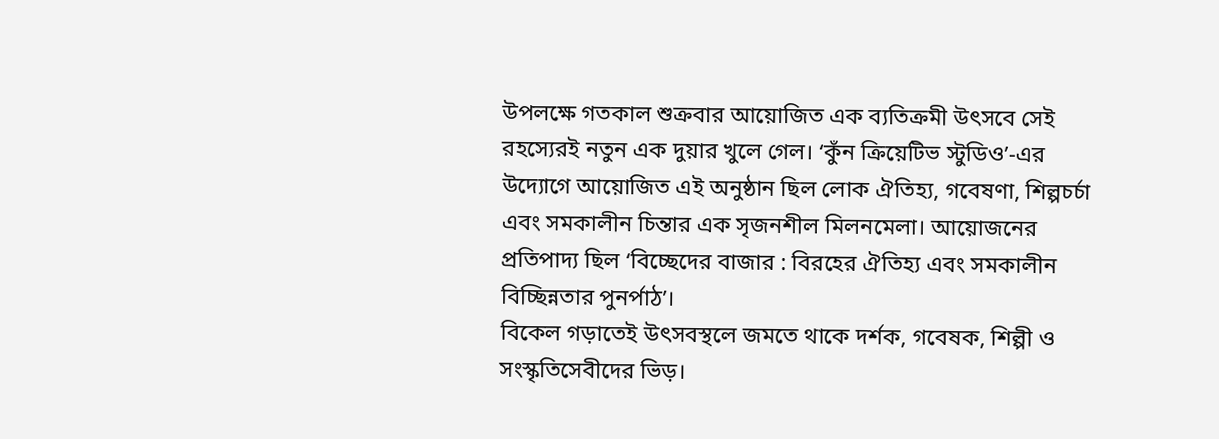উপলক্ষে গতকাল শুক্রবার আয়োজিত এক ব্যতিক্রমী উৎসবে সেই রহস্যেরই নতুন এক দুয়ার খুলে গেল। ‘কুঁন ক্রিয়েটিভ স্টুডিও’-এর উদ্যোগে আয়োজিত এই অনুষ্ঠান ছিল লোক ঐতিহ্য, গবেষণা, শিল্পচর্চা এবং সমকালীন চিন্তার এক সৃজনশীল মিলনমেলা। আয়োজনের প্রতিপাদ্য ছিল ‘বিচ্ছেদের বাজার : বিরহের ঐতিহ্য এবং সমকালীন বিচ্ছিন্নতার পুনর্পাঠ’।
বিকেল গড়াতেই উৎসবস্থলে জমতে থাকে দর্শক, গবেষক, শিল্পী ও সংস্কৃতিসেবীদের ভিড়।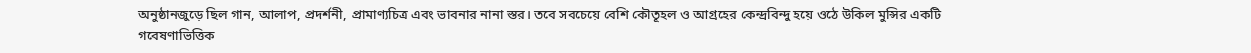অনুষ্ঠানজুড়ে ছিল গান, আলাপ, প্রদর্শনী, প্রামাণ্যচিত্র এবং ভাবনার নানা স্তর। তবে সবচেয়ে বেশি কৌতূহল ও আগ্রহের কেন্দ্রবিন্দু হয়ে ওঠে উকিল মুন্সির একটি গবেষণাভিত্তিক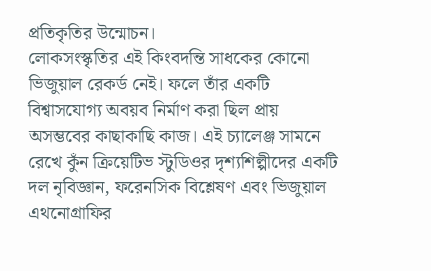প্রতিকৃতির উন্মোচন।
লোকসংস্কৃতির এই কিংবদন্তি সাধকের কোনো ভিজুয়াল রেকর্ড নেই। ফলে তাঁর একটি বিশ্বাসযোগ্য অবয়ব নির্মাণ করা ছিল প্রায় অসম্ভবের কাছাকাছি কাজ। এই চ্যালেঞ্জ সামনে রেখে কুঁন ক্রিয়েটিভ স্টুডিওর দৃশ্যশিল্পীদের একটি দল নৃবিজ্ঞান, ফরেনসিক বিশ্লেষণ এবং ভিজুয়াল এথনোগ্রাফির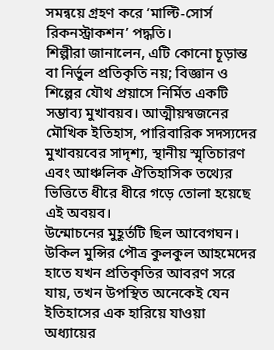সমন্বয়ে গ্রহণ করে ‘মাল্টি-সোর্স রিকনস্ট্রাকশন’ পদ্ধতি।
শিল্পীরা জানালেন, এটি কোনো চূড়ান্ত বা নির্ভুল প্রতিকৃতি নয়; বিজ্ঞান ও শিল্পের যৌথ প্রয়াসে নির্মিত একটি সম্ভাব্য মুখাবয়ব। আত্মীয়স্বজনের মৌখিক ইতিহাস, পারিবারিক সদস্যদের মুখাবয়বের সাদৃশ্য, স্থানীয় স্মৃতিচারণ এবং আঞ্চলিক ঐতিহাসিক তথ্যের ভিত্তিতে ধীরে ধীরে গড়ে তোলা হয়েছে এই অবয়ব।
উন্মোচনের মুহূর্তটি ছিল আবেগঘন। উকিল মুন্সির পৌত্র কুলকুল আহমেদের হাতে যখন প্রতিকৃতির আবরণ সরে যায়, তখন উপস্থিত অনেকেই যেন ইতিহাসের এক হারিয়ে যাওয়া অধ্যায়ের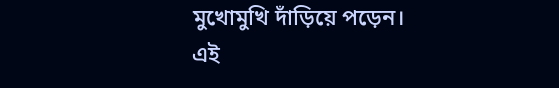মুখোমুখি দাঁড়িয়ে পড়েন।
এই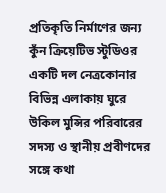প্রতিকৃতি নির্মাণের জন্য কুঁন ক্রিয়েটিভ স্টুডিওর একটি দল নেত্রকোনার বিভিন্ন এলাকায় ঘুরে উকিল মুন্সির পরিবারের সদস্য ও স্থানীয় প্রবীণদের সঙ্গে কথা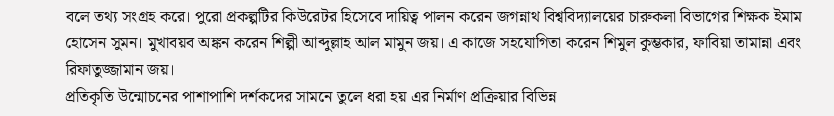বলে তথ্য সংগ্রহ করে। পুরো প্রকল্পটির কিউরেটর হিসেবে দায়িত্ব পালন করেন জগন্নাথ বিশ্ববিদ্যালয়ের চারুকলা বিভাগের শিক্ষক ইমাম হোসেন সুমন। মুখাবয়ব অঙ্কন করেন শিল্পী আব্দুল্লাহ আল মামুন জয়। এ কাজে সহযোগিতা করেন শিমুল কুম্ভকার, ফাবিয়া তামান্না এবং রিফাতুজ্জামান জয়।
প্রতিকৃতি উন্মোচনের পাশাপাশি দর্শকদের সামনে তুলে ধরা হয় এর নির্মাণ প্রক্রিয়ার বিভিন্ন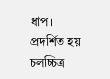ধাপ। প্রদর্শিত হয় চলচ্চিত্র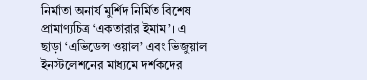নির্মাতা অনার্য মুর্শিদ নির্মিত বিশেষ প্রামাণ্যচিত্র ‘একতারার ইমাম’। এ ছাড়া ‘এভিডেন্স ওয়াল’ এবং ভিজুয়াল ইনস্টলেশনের মাধ্যমে দর্শকদের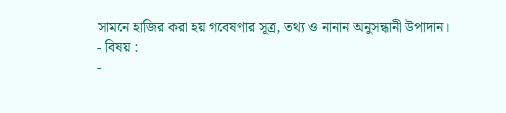সামনে হাজির করা হয় গবেষণার সূত্র, তথ্য ও নানান অনুসন্ধানী উপাদান।
- বিষয় :
-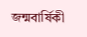জন্মবার্ষিকী